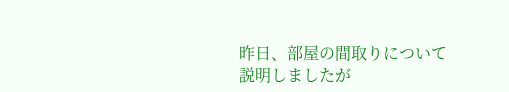昨日、部屋の間取りについて説明しましたが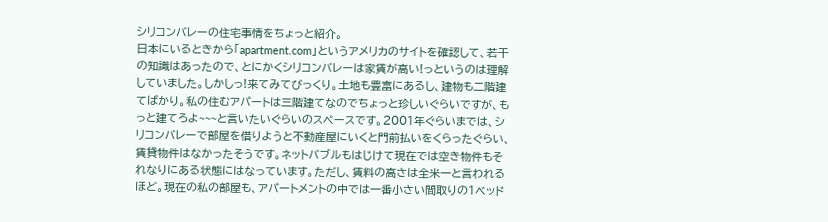シリコンバレーの住宅事情をちょっと紹介。
日本にいるときから「apartment.com」というアメリカのサイトを確認して、若干の知識はあったので、とにかくシリコンバレーは家賃が高い!っというのは理解していました。しかしっ!来てみてびっくり。土地も豊富にあるし、建物も二階建てばかり。私の住むアパートは三階建てなのでちょっと珍しいぐらいですが、もっと建てろよ~~~と言いたいぐらいのスペースです。2001年ぐらいまでは、シリコンバレーで部屋を借りようと不動産屋にいくと門前払いをくらったぐらい、賃貸物件はなかったそうです。ネットバブルもはじけて現在では空き物件もそれなりにある状態にはなっています。ただし、賃料の高さは全米一と言われるほど。現在の私の部屋も、アパートメントの中では一番小さい間取りの1ベッド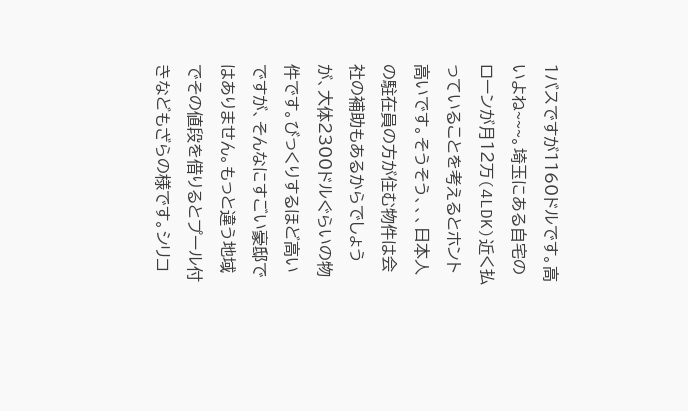1バスですが1160ドルです。高いよね~~~。埼玉にある自宅のローンが月12万(4LDK)近く払っていることを考えるとホント高いです。そうそう、、、日本人の駐在員の方が住む物件は会社の補助もあるからでしょうが、大体2300ドルぐらいの物件です。びっくりするほど高いですが、そんなにすごい豪邸ではありません。もっと違う地域でその値段を借りるとプール付きなどもざらの様です。シリコ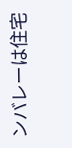ンバレーは住宅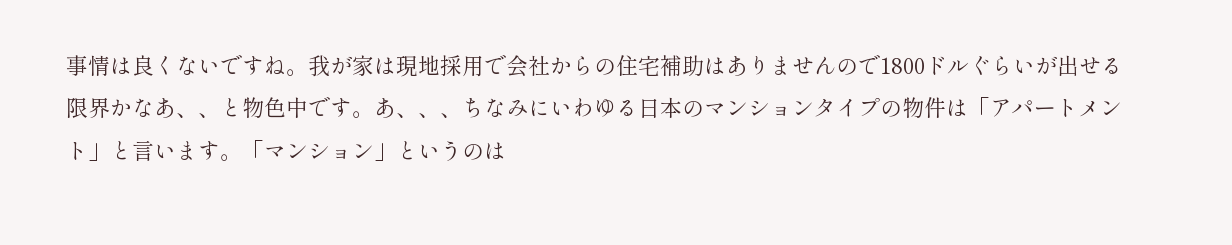事情は良くないですね。我が家は現地採用で会社からの住宅補助はありませんので1800ドルぐらいが出せる限界かなあ、、と物色中です。あ、、、ちなみにいわゆる日本のマンションタイプの物件は「アパートメント」と言います。「マンション」というのは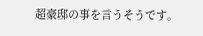超豪邸の事を言うそうです。